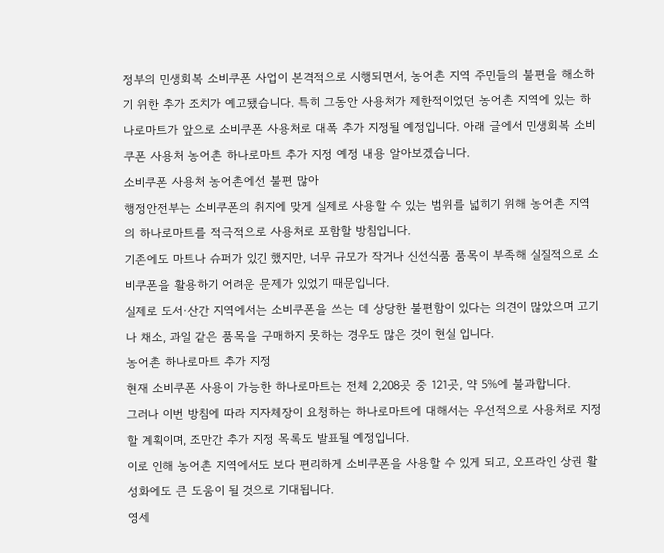정부의 민생회복 소비쿠폰 사업이 본격적으로 시행되면서, 농어촌 지역 주민들의 불편을 해소하기 위한 추가 조치가 예고됐습니다. 특히 그동안 사용처가 제한적이었던 농어촌 지역에 있는 하나로마트가 앞으로 소비쿠폰 사용처로 대폭 추가 지정될 예정입니다. 아래 글에서 민생회복 소비쿠폰 사용처 농어촌 하나로마트 추가 지정 예정 내용 알아보겠습니다.
소비쿠폰 사용처 농어촌에선 불편 많아
행정안전부는 소비쿠폰의 취지에 맞게 실제로 사용할 수 있는 범위를 넓히기 위해 농어촌 지역의 하나로마트를 적극적으로 사용처로 포함할 방침입니다.
기존에도 마트나 슈퍼가 있긴 했지만, 너무 규모가 작거나 신선식품 품목이 부족해 실질적으로 소비쿠폰을 활용하기 어려운 문제가 있었기 때문입니다.
실제로 도서·산간 지역에서는 소비쿠폰을 쓰는 데 상당한 불편함이 있다는 의견이 많았으며 고기나 채소, 과일 같은 품목을 구매하지 못하는 경우도 많은 것이 현실 입니다.
농어촌 하나로마트 추가 지정
현재 소비쿠폰 사용이 가능한 하나로마트는 전체 2,208곳 중 121곳, 약 5%에 불과합니다.
그러나 이번 방침에 따라 지자체장이 요청하는 하나로마트에 대해서는 우선적으로 사용처로 지정할 계획이며, 조만간 추가 지정 목록도 발표될 예정입니다.
이로 인해 농어촌 지역에서도 보다 편리하게 소비쿠폰을 사용할 수 있게 되고, 오프라인 상권 활성화에도 큰 도움이 될 것으로 기대됩니다.
영세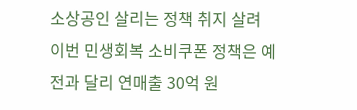소상공인 살리는 정책 취지 살려
이번 민생회복 소비쿠폰 정책은 예전과 달리 연매출 30억 원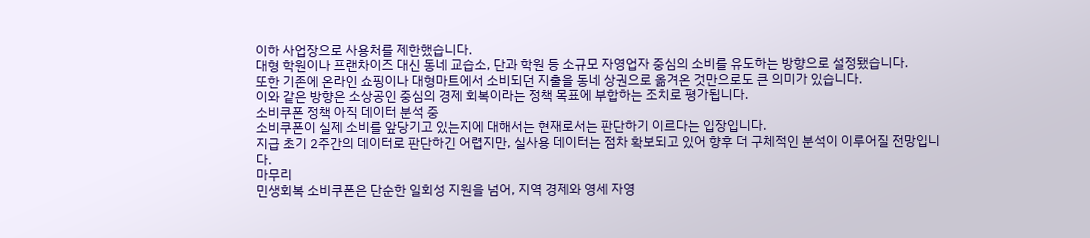이하 사업장으로 사용처를 제한했습니다.
대형 학원이나 프랜차이즈 대신 동네 교습소, 단과 학원 등 소규모 자영업자 중심의 소비를 유도하는 방향으로 설정됐습니다.
또한 기존에 온라인 쇼핑이나 대형마트에서 소비되던 지출을 동네 상권으로 옮겨온 것만으로도 큰 의미가 있습니다.
이와 같은 방향은 소상공인 중심의 경제 회복이라는 정책 목표에 부합하는 조치로 평가됩니다.
소비쿠폰 정책 아직 데이터 분석 중
소비쿠폰이 실제 소비를 앞당기고 있는지에 대해서는 현재로서는 판단하기 이르다는 입장입니다.
지급 초기 2주간의 데이터로 판단하긴 어렵지만, 실사용 데이터는 점차 확보되고 있어 향후 더 구체적인 분석이 이루어질 전망입니다.
마무리
민생회복 소비쿠폰은 단순한 일회성 지원을 넘어, 지역 경제와 영세 자영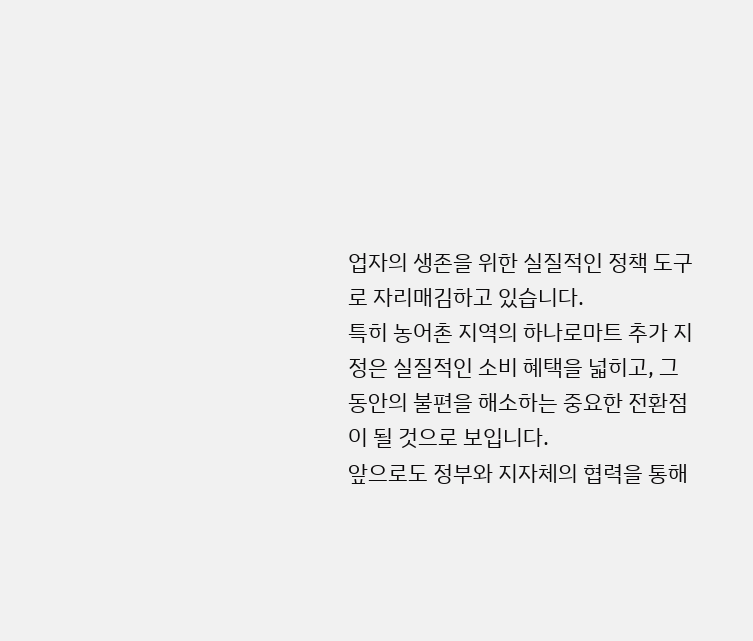업자의 생존을 위한 실질적인 정책 도구로 자리매김하고 있습니다.
특히 농어촌 지역의 하나로마트 추가 지정은 실질적인 소비 혜택을 넓히고, 그동안의 불편을 해소하는 중요한 전환점이 될 것으로 보입니다.
앞으로도 정부와 지자체의 협력을 통해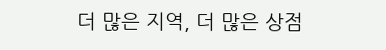더 많은 지역, 더 많은 상점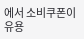에서 소비쿠폰이 유용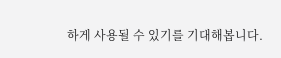하게 사용될 수 있기를 기대해봅니다.